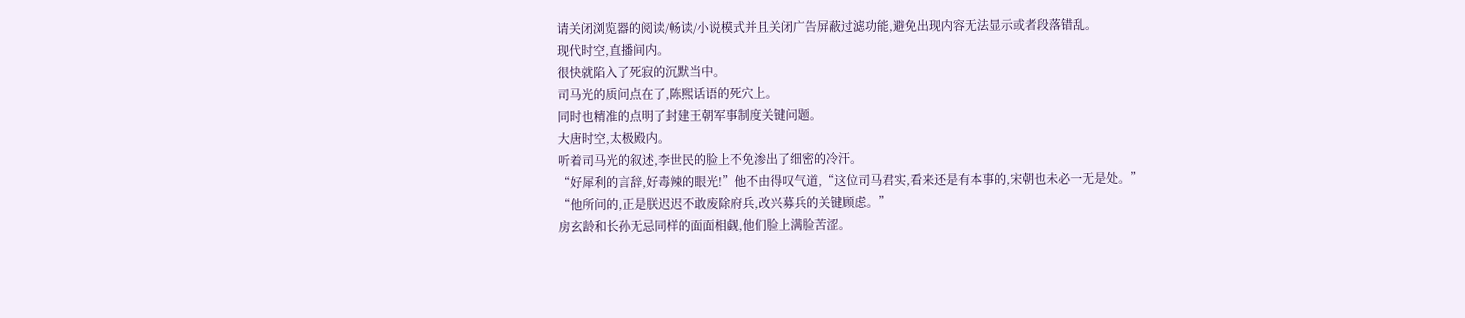请关闭浏览器的阅读/畅读/小说模式并且关闭广告屏蔽过滤功能,避免出现内容无法显示或者段落错乱。
现代时空,直播间内。
很快就陷入了死寂的沉默当中。
司马光的质问点在了,陈熙话语的死穴上。
同时也精准的点明了封建王朝军事制度关键问题。
大唐时空,太极殿内。
听着司马光的叙述,李世民的脸上不免渗出了细密的冷汗。
“好犀利的言辞,好毒辣的眼光!”他不由得叹气道,“这位司马君实,看来还是有本事的,宋朝也未必一无是处。”
“他所问的,正是朕迟迟不敢废除府兵,改兴募兵的关键顾虑。”
房玄龄和长孙无忌同样的面面相觑,他们脸上满脸苦涩。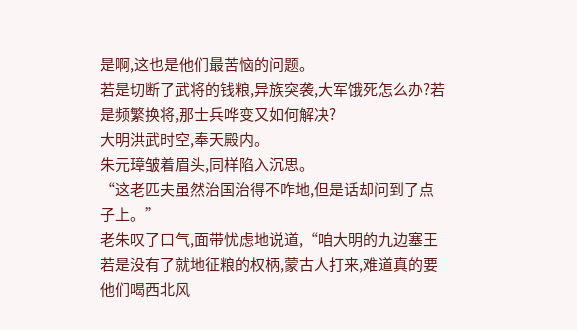是啊,这也是他们最苦恼的问题。
若是切断了武将的钱粮,异族突袭,大军饿死怎么办?若是频繁换将,那士兵哗变又如何解决?
大明洪武时空,奉天殿内。
朱元璋皱着眉头,同样陷入沉思。
“这老匹夫虽然治国治得不咋地,但是话却问到了点子上。”
老朱叹了口气,面带忧虑地说道,“咱大明的九边塞王若是没有了就地征粮的权柄,蒙古人打来,难道真的要他们喝西北风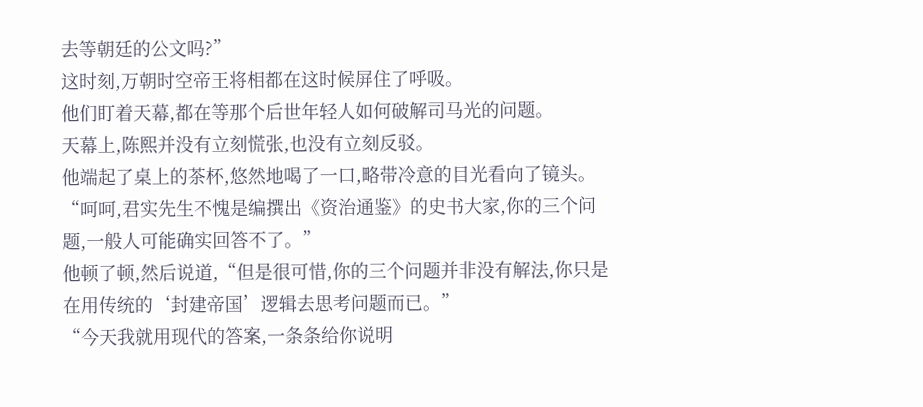去等朝廷的公文吗?”
这时刻,万朝时空帝王将相都在这时候屏住了呼吸。
他们盯着天幕,都在等那个后世年轻人如何破解司马光的问题。
天幕上,陈熙并没有立刻慌张,也没有立刻反驳。
他端起了桌上的茶杯,悠然地喝了一口,略带冷意的目光看向了镜头。
“呵呵,君实先生不愧是编撰出《资治通鉴》的史书大家,你的三个问题,一般人可能确实回答不了。”
他顿了顿,然后说道,“但是很可惜,你的三个问题并非没有解法,你只是在用传统的‘封建帝国’逻辑去思考问题而已。”
“今天我就用现代的答案,一条条给你说明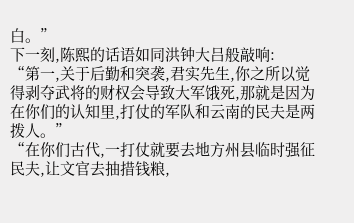白。”
下一刻,陈熙的话语如同洪钟大吕般敲响:
“第一,关于后勤和突袭,君实先生,你之所以觉得剥夺武将的财权会导致大军饿死,那就是因为在你们的认知里,打仗的军队和云南的民夫是两拨人。”
“在你们古代,一打仗就要去地方州县临时强征民夫,让文官去抽措钱粮,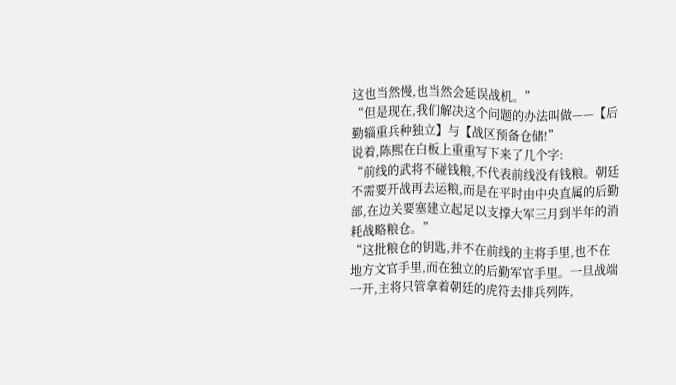这也当然慢,也当然会延误战机。”
“但是现在,我们解决这个问题的办法叫做——【后勤辎重兵种独立】与【战区预备仓储!”
说着,陈熙在白板上重重写下来了几个字:
“前线的武将不碰钱粮,不代表前线没有钱粮。朝廷不需要开战再去运粮,而是在平时由中央直属的后勤部,在边关要塞建立起足以支撑大军三月到半年的消耗战略粮仓。”
“这批粮仓的钥匙,并不在前线的主将手里,也不在地方文官手里,而在独立的后勤军官手里。一旦战端一开,主将只管拿着朝廷的虎符去排兵列阵,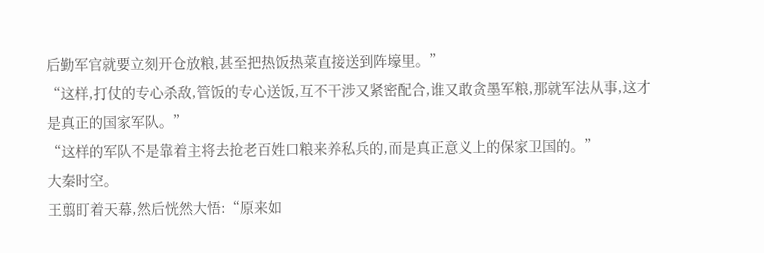后勤军官就要立刻开仓放粮,甚至把热饭热菜直接送到阵壕里。”
“这样,打仗的专心杀敌,管饭的专心送饭,互不干涉又紧密配合,谁又敢贪墨军粮,那就军法从事,这才是真正的国家军队。”
“这样的军队不是靠着主将去抢老百姓口粮来养私兵的,而是真正意义上的保家卫国的。”
大秦时空。
王翦盯着天幕,然后恍然大悟:“原来如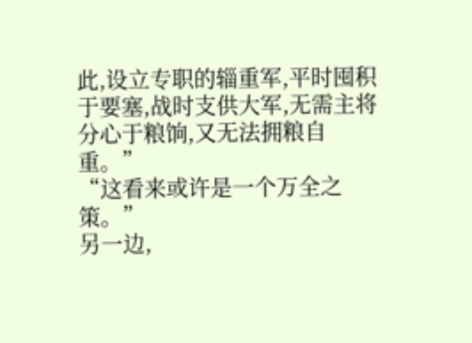此,设立专职的辎重军,平时囤积于要塞,战时支供大军,无需主将分心于粮饷,又无法拥粮自重。”
“这看来或许是一个万全之策。”
另一边,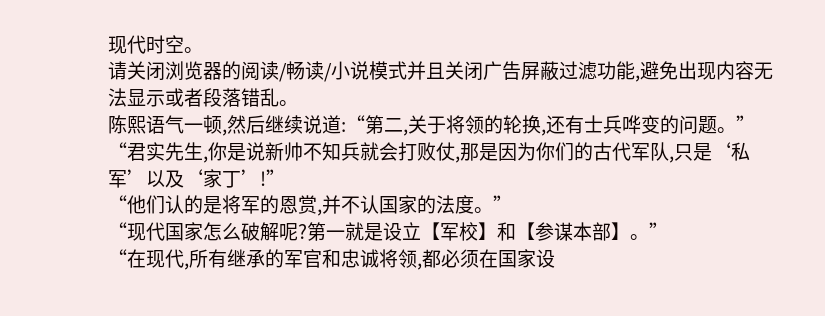现代时空。
请关闭浏览器的阅读/畅读/小说模式并且关闭广告屏蔽过滤功能,避免出现内容无法显示或者段落错乱。
陈熙语气一顿,然后继续说道:“第二,关于将领的轮换,还有士兵哗变的问题。”
“君实先生,你是说新帅不知兵就会打败仗,那是因为你们的古代军队,只是‘私军’以及‘家丁’!”
“他们认的是将军的恩赏,并不认国家的法度。”
“现代国家怎么破解呢?第一就是设立【军校】和【参谋本部】。”
“在现代,所有继承的军官和忠诚将领,都必须在国家设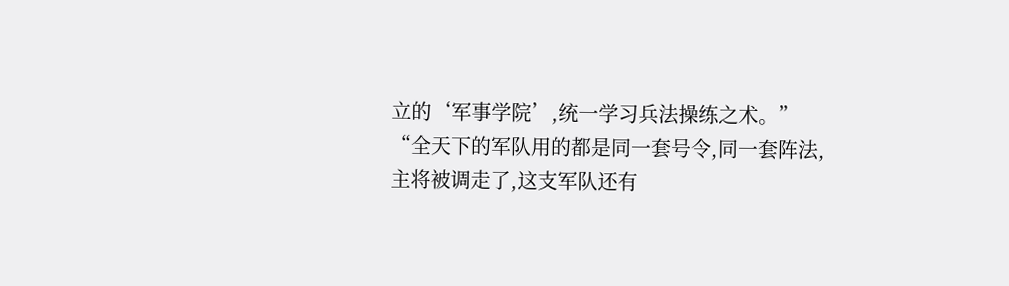立的‘军事学院’,统一学习兵法操练之术。”
“全天下的军队用的都是同一套号令,同一套阵法,主将被调走了,这支军队还有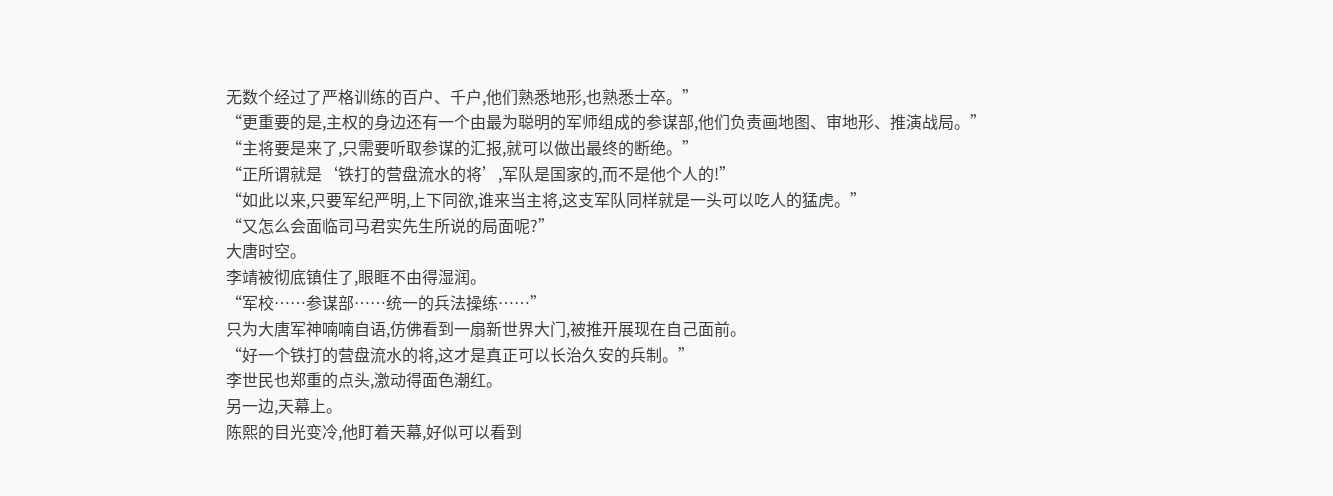无数个经过了严格训练的百户、千户,他们熟悉地形,也熟悉士卒。”
“更重要的是,主权的身边还有一个由最为聪明的军师组成的参谋部,他们负责画地图、审地形、推演战局。”
“主将要是来了,只需要听取参谋的汇报,就可以做出最终的断绝。”
“正所谓就是‘铁打的营盘流水的将’,军队是国家的,而不是他个人的!”
“如此以来,只要军纪严明,上下同欲,谁来当主将,这支军队同样就是一头可以吃人的猛虎。”
“又怎么会面临司马君实先生所说的局面呢?”
大唐时空。
李靖被彻底镇住了,眼眶不由得湿润。
“军校……参谋部……统一的兵法操练……”
只为大唐军神喃喃自语,仿佛看到一扇新世界大门,被推开展现在自己面前。
“好一个铁打的营盘流水的将,这才是真正可以长治久安的兵制。”
李世民也郑重的点头,激动得面色潮红。
另一边,天幕上。
陈熙的目光变冷,他盯着天幕,好似可以看到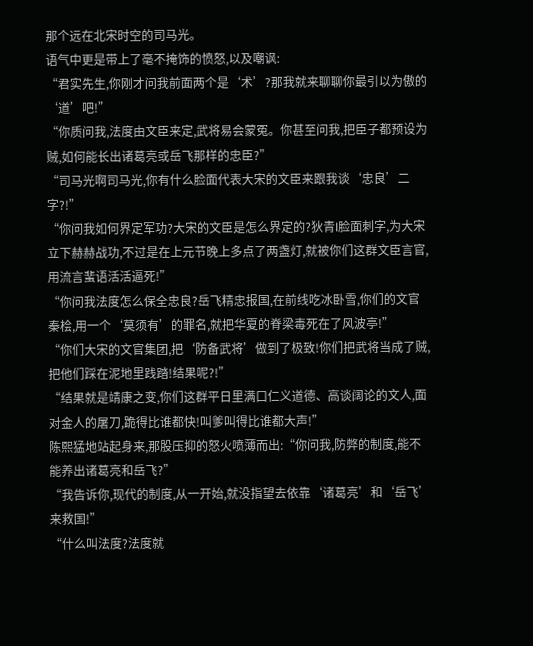那个远在北宋时空的司马光。
语气中更是带上了毫不掩饰的愤怒,以及嘲讽:
“君实先生,你刚才问我前面两个是‘术’?那我就来聊聊你最引以为傲的‘道’吧!”
“你质问我,法度由文臣来定,武将易会蒙冤。你甚至问我,把臣子都预设为贼,如何能长出诸葛亮或岳飞那样的忠臣?”
“司马光啊司马光,你有什么脸面代表大宋的文臣来跟我谈‘忠良’二字?!”
“你问我如何界定军功?大宋的文臣是怎么界定的?狄青l脸面刺字,为大宋立下赫赫战功,不过是在上元节晚上多点了两盏灯,就被你们这群文臣言官,用流言蜚语活活逼死!”
“你问我法度怎么保全忠良?岳飞精忠报国,在前线吃冰卧雪,你们的文官秦桧,用一个‘莫须有’的罪名,就把华夏的脊梁毒死在了风波亭!”
“你们大宋的文官集团,把‘防备武将’做到了极致!你们把武将当成了贼,把他们踩在泥地里践踏!结果呢?!”
“结果就是靖康之变,你们这群平日里满口仁义道德、高谈阔论的文人,面对金人的屠刀,跪得比谁都快!叫爹叫得比谁都大声!”
陈熙猛地站起身来,那股压抑的怒火喷薄而出:“你问我,防弊的制度,能不能养出诸葛亮和岳飞?”
“我告诉你,现代的制度,从一开始,就没指望去依靠‘诸葛亮’和‘岳飞’来救国!”
“什么叫法度?法度就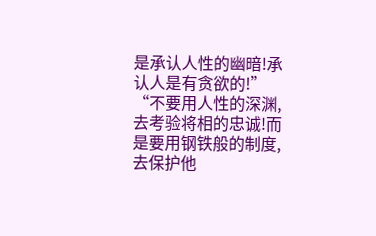是承认人性的幽暗!承认人是有贪欲的!”
“不要用人性的深渊,去考验将相的忠诚!而是要用钢铁般的制度,去保护他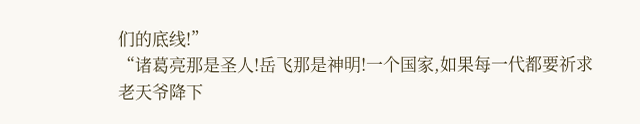们的底线!”
“诸葛亮那是圣人!岳飞那是神明!一个国家,如果每一代都要祈求老天爷降下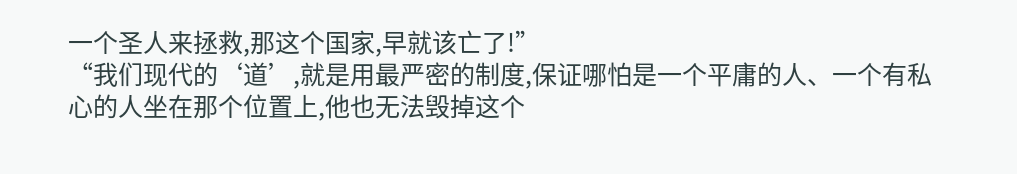一个圣人来拯救,那这个国家,早就该亡了!”
“我们现代的‘道’,就是用最严密的制度,保证哪怕是一个平庸的人、一个有私心的人坐在那个位置上,他也无法毁掉这个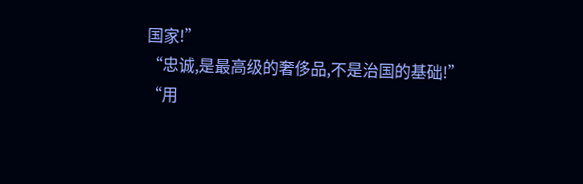国家!”
“忠诚,是最高级的奢侈品,不是治国的基础!”
“用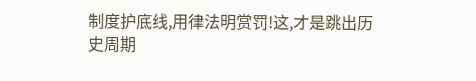制度护底线,用律法明赏罚!这,才是跳出历史周期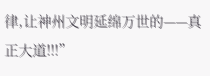律,让神州文明延绵万世的——真正大道!!!”